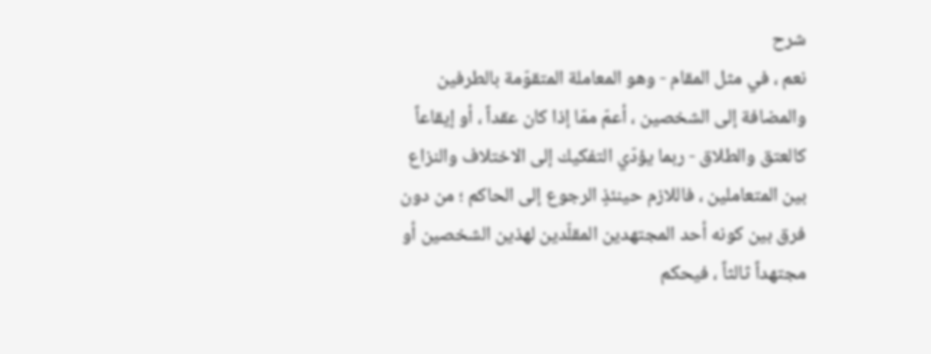شرح
نعم ، في مثل المقام - وهو المعاملة المتقوّمة بالطرفين والمضافة إلى الشخصين ، أعمّ ممّا إذا كان عقداً ، أو إيقاعاً كالعتق والطلاق - ربما يؤدّي التفكيك إلى الاختلاف والنزاع بين المتعاملين ، فاللازم حينئذٍ الرجوع إلى الحاكم ؛ من دون فرق بين كونه أحد المجتهدين المقلّدين لهذين الشخصين أو مجتهداً ثالثاً ، فيحكم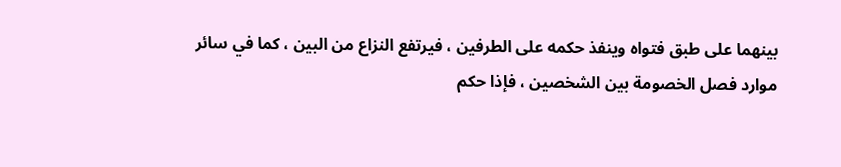بينهما على طبق فتواه وينفذ حكمه على الطرفين ، فيرتفع النزاع من البين ، كما في سائر موارد فصل الخصومة بين الشخصين ، فإذا حكم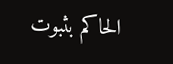الحاكم بثبوت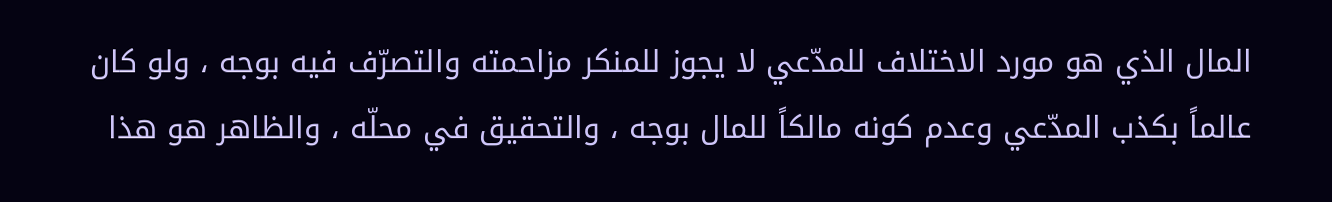المال الذي هو مورد الاختلاف للمدّعي لا يجوز للمنكر مزاحمته والتصرّف فيه بوجه ، ولو كان عالماً بكذب المدّعي وعدم كونه مالكاً للمال بوجه ، والتحقيق في محلّه ، والظاهر هو هذا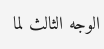الوجه الثالث لما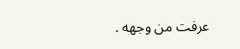عرفت من وجهه .